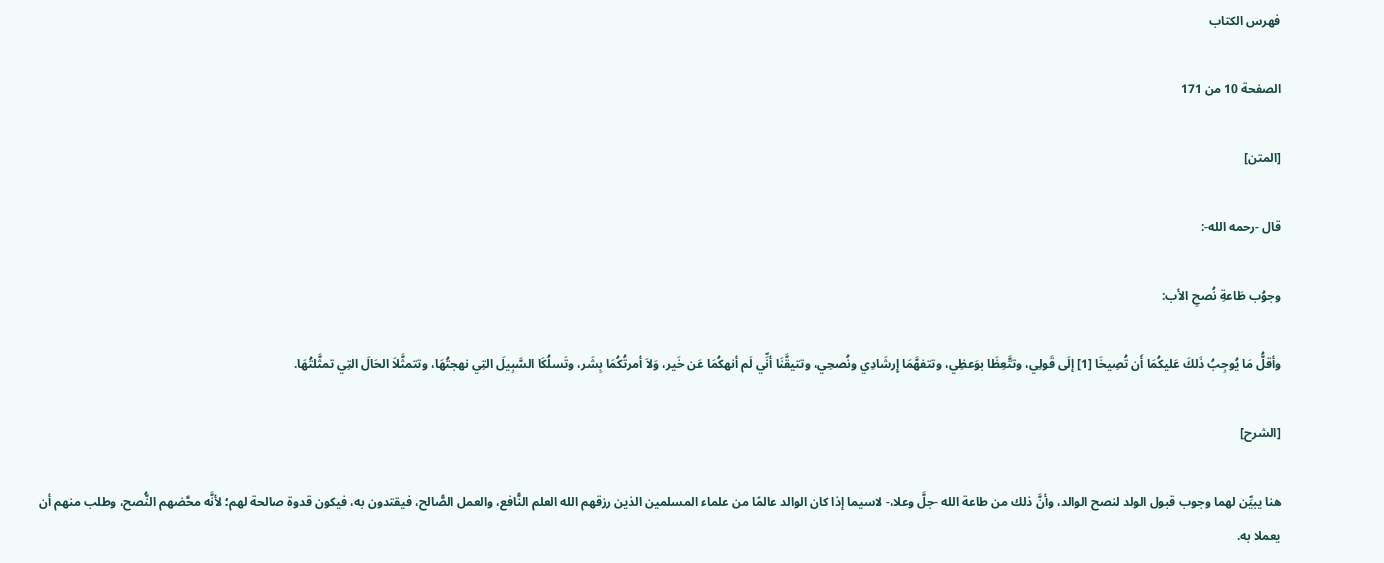فهرس الكتاب

الصفحة 10 من 171

[المتن]

قال -رحمه الله-:

وجوُب طَاعةِ نُصحِ الأب:

وأقلُّ مَا يُوجِبُ ذَلكَ عَليكُمَا أَن تُصِيخَا [1] إلَى قَولِي، وتتَّعِظَا بوَعظِي، وتتفهَّمَا إِرشَادِي ونُصحِي، وتتيقَّنَا أنِّي لَم أنهكُمَا عَن خَير، وَلاَ أمرتُكُمَا بِشَر، وتَسلُكَا السَّبِيلَ التِي نهجتُهَا، وتتمثَّلاَ الحَالَ التِي تمثَّلتُهَا.

[الشرح]

هنا يبيِّن لهما وجوب قبول الولد لنصح الوالد، وأنَّ ذلك من طاعة الله -جلَّ وعلا،- لاسيما إذا كان الوالد عالمًا من علماء المسلمين الذين رزقهم الله العلم النًّافع، والعمل الصًّالح، فيقتدون به، فيكون قدوة صالحة لهم؛ لأنَّه محَّضهم النُّصح، وطلب منهم أن يعملا به.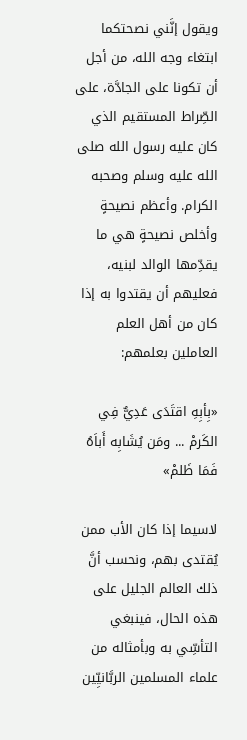ويقول إنَّني نصحتكما ابتغاء وجه الله، من أجل أن تكونا على الجادَّة، على الصِّراط المستقيم الذي كان عليه رسول الله صلى الله عليه وسلم وصحبه الكرام. وأعظم نصيحةٍ وأخلص نصيحةٍ هي ما يقدِّمها الوالد لبنيه، فعليهم أن يقتدوا به إذا كان من أهل العلم العاملين بعلمهم:

«بِأبِهِ اقتَدَى عَدِيٌّ فِي الكَرمْ ... ومَن يُشَابِه أَباَهُ فَمَا ظَلمْ»

لاسيما إذا كان الأب ممن يُقتدى بهم، ونحسب أنَّ ذلك العالم الجليل على هذه الحال، فينبغي التأسِّي به وبأمثاله من علماء المسلمين الربَّانيِّين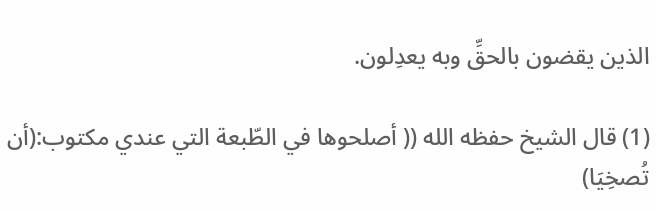الذين يقضون بالحقِّ وبه يعدِلون.

(1) قال الشيخ حفظه الله (( أصلحوها في الطّبعة التي عندي مكتوب:(أن تُصخِيَا)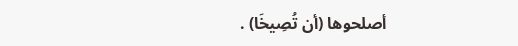أصلحوها (أن تُصِيخَا) .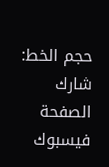حجم الخط:
شارك الصفحة
فيسبوك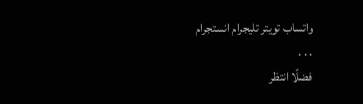واتساب تويتر تليجرام انستجرام
. . .
فضلًا انتظر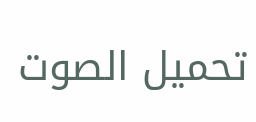تحميل الصوت